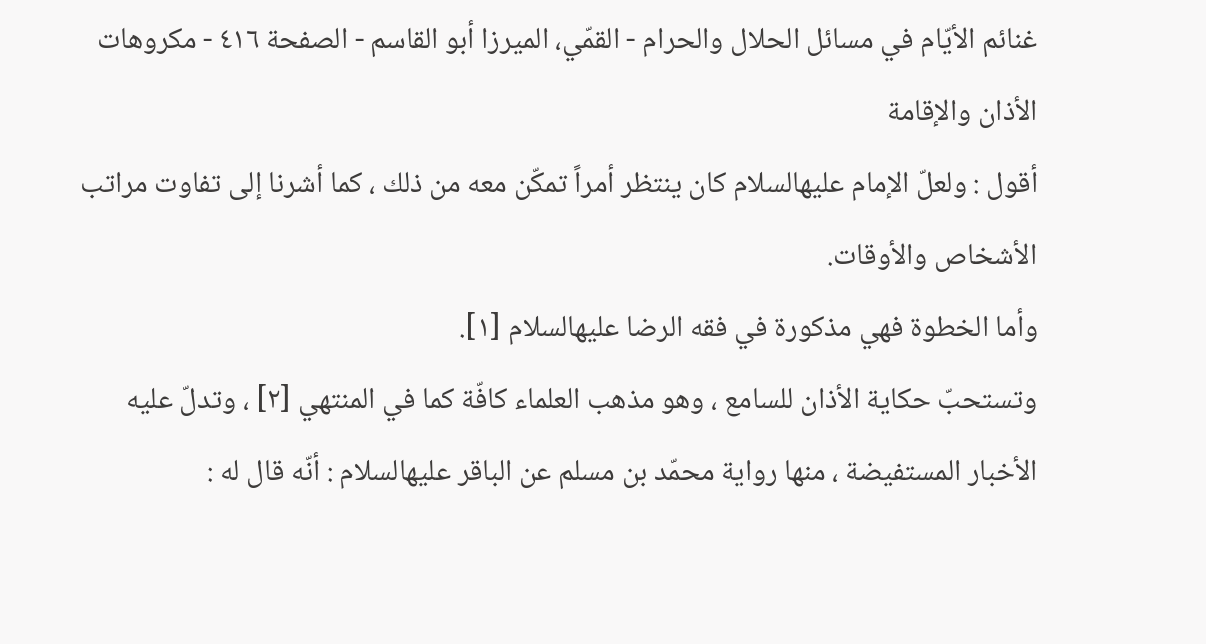غنائم الأيّام في مسائل الحلال والحرام - القمّي، الميرزا أبو القاسم - الصفحة ٤١٦ - مكروهات الأذان والإقامة
أقول : ولعلّ الإمام عليهالسلام كان ينتظر أمراً تمكّن معه من ذلك ، كما أشرنا إلى تفاوت مراتب الأشخاص والأوقات.
وأما الخطوة فهي مذكورة في فقه الرضا عليهالسلام [١].
وتستحبّ حكاية الأذان للسامع ، وهو مذهب العلماء كافّة كما في المنتهي [٢] ، وتدلّ عليه الأخبار المستفيضة ، منها رواية محمّد بن مسلم عن الباقر عليهالسلام : أنّه قال له :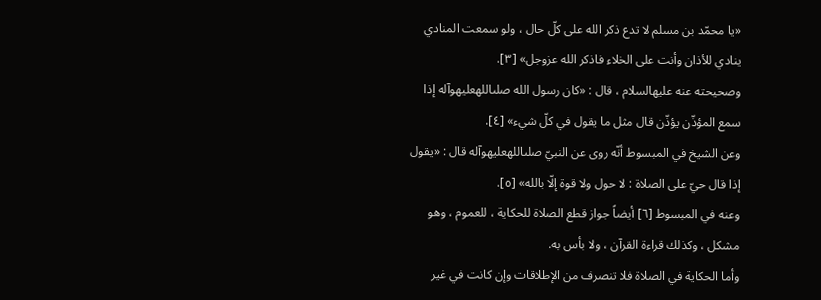«يا محمّد بن مسلم لا تدع ذكر الله على كلّ حال ، ولو سمعت المنادي ينادي للأذان وأنت على الخلاء فاذكر الله عزوجل» [٣].
وصحيحته عنه عليهالسلام ، قال : «كان رسول الله صلىاللهعليهوآله إذا سمع المؤذّن يؤذّن قال مثل ما يقول في كلّ شيء» [٤].
وعن الشيخ في المبسوط أنّه روى عن النبيّ صلىاللهعليهوآله قال : «يقول إذا قال حيّ على الصلاة : لا حول ولا قوة إلّا بالله» [٥].
وعنه في المبسوط [٦] أيضاً جواز قطع الصلاة للحكاية ، للعموم ، وهو مشكل ، وكذلك قراءة القرآن ، ولا بأس به.
وأما الحكاية في الصلاة فلا تنصرف من الإطلاقات وإن كانت في غير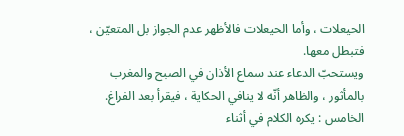الحيعلات ، وأما الحيعلات فالأظهر عدم الجواز بل المتعيّن ، فتبطل معها.
ويستحبّ الدعاء عند سماع الأذان في الصبح والمغرب بالمأثور ، والظاهر أنّه لا ينافي الحكاية ، فيقرأ بعد الفراغ.
الخامس : يكره الكلام في أثناء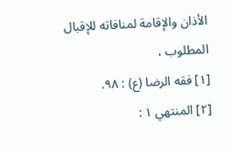الأذان والإقامة لمنافاته للإقبال المطلوب ،
[١] فقه الرضا (ع) : ٩٨.
[٢] المنتهي ١ :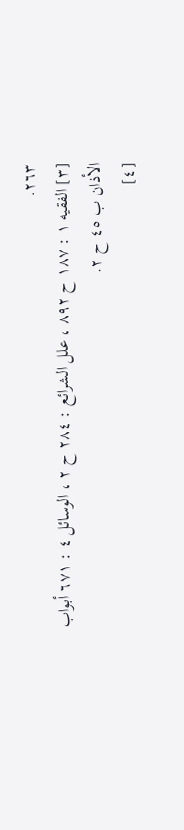٢٦٣.
[٣] الفقيه ١ : ١٨٧ ح ٨٩٢ ، علل الشرائع : ٢٨٤ ح ٢ ، الوسائل ٤ : ٦٧١ أبواب الأذان ب ٤٥ ح ٢.
[٤]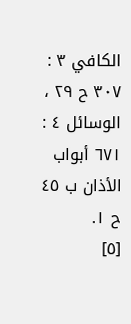الكافي ٣ : ٣٠٧ ح ٢٩ ، الوسائل ٤ : ٦٧١ أبواب الأذان ب ٤٥ ح ١.
[٥]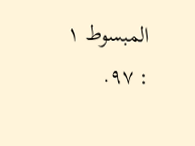المبسوط ١ : ٩٧.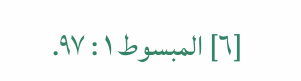[٦] المبسوط ١ : ٩٧.